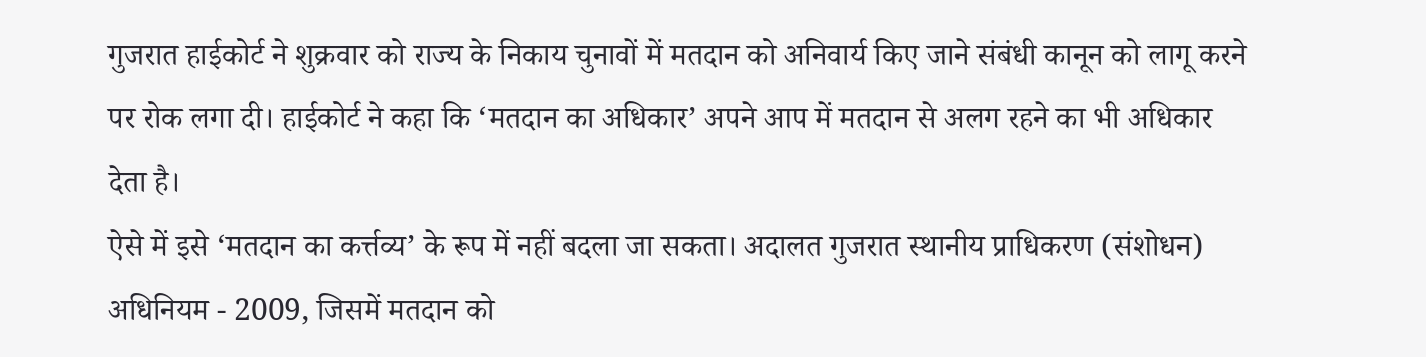गुजरात हाईकोर्ट ने शुक्रवार को राज्य के निकाय चुनावों में मतदान को अनिवार्य किए जाने संबंधी कानून को लागू करने पर रोक लगा दी। हाईकोर्ट ने कहा कि ‘मतदान का अधिकार’ अपने आप में मतदान से अलग रहने का भी अधिकार देता है।
ऐसे में इसे ‘मतदान का कर्त्तव्य’ के रूप में नहीं बदला जा सकता। अदालत गुजरात स्थानीय प्राधिकरण (संशोधन) अधिनियम - 2009, जिसमें मतदान को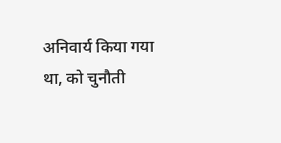अनिवार्य किया गया था, को चुनौती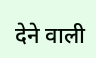देने वाली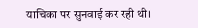याचिका पर सुनवाई कर रही थी।